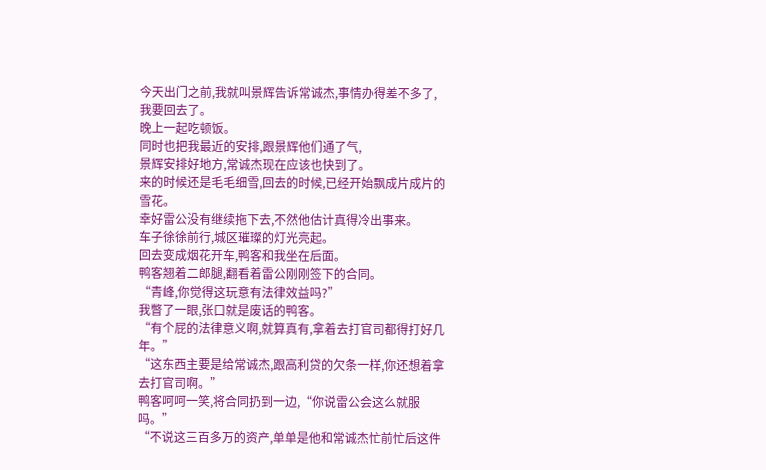今天出门之前,我就叫景辉告诉常诚杰,事情办得差不多了,我要回去了。
晚上一起吃顿饭。
同时也把我最近的安排,跟景辉他们通了气,
景辉安排好地方,常诚杰现在应该也快到了。
来的时候还是毛毛细雪,回去的时候,已经开始飘成片成片的雪花。
幸好雷公没有继续拖下去,不然他估计真得冷出事来。
车子徐徐前行,城区璀璨的灯光亮起。
回去变成烟花开车,鸭客和我坐在后面。
鸭客翘着二郎腿,翻看着雷公刚刚签下的合同。
“青峰,你觉得这玩意有法律效益吗?”
我瞥了一眼,张口就是废话的鸭客。
“有个屁的法律意义啊,就算真有,拿着去打官司都得打好几年。”
“这东西主要是给常诚杰,跟高利贷的欠条一样,你还想着拿去打官司啊。”
鸭客呵呵一笑,将合同扔到一边,“你说雷公会这么就服吗。”
“不说这三百多万的资产,单单是他和常诚杰忙前忙后这件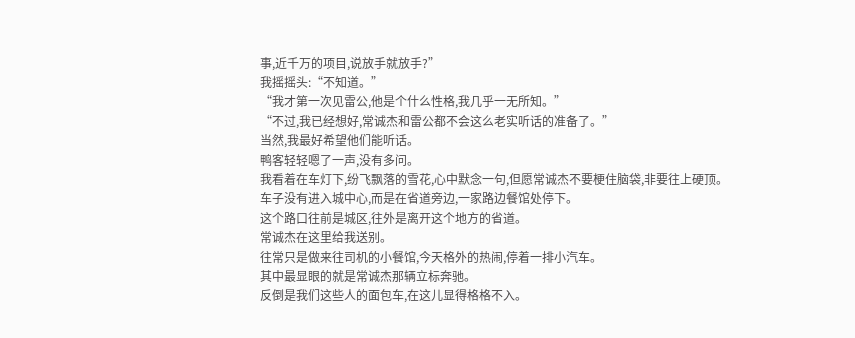事,近千万的项目,说放手就放手?”
我摇摇头:“不知道。”
“我才第一次见雷公,他是个什么性格,我几乎一无所知。”
“不过,我已经想好,常诚杰和雷公都不会这么老实听话的准备了。”
当然,我最好希望他们能听话。
鸭客轻轻嗯了一声,没有多问。
我看着在车灯下,纷飞飘落的雪花,心中默念一句,但愿常诚杰不要梗住脑袋,非要往上硬顶。
车子没有进入城中心,而是在省道旁边,一家路边餐馆处停下。
这个路口往前是城区,往外是离开这个地方的省道。
常诚杰在这里给我送别。
往常只是做来往司机的小餐馆,今天格外的热闹,停着一排小汽车。
其中最显眼的就是常诚杰那辆立标奔驰。
反倒是我们这些人的面包车,在这儿显得格格不入。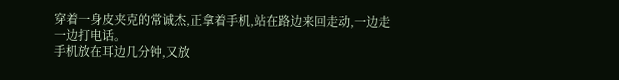穿着一身皮夹克的常诚杰,正拿着手机,站在路边来回走动,一边走一边打电话。
手机放在耳边几分钟,又放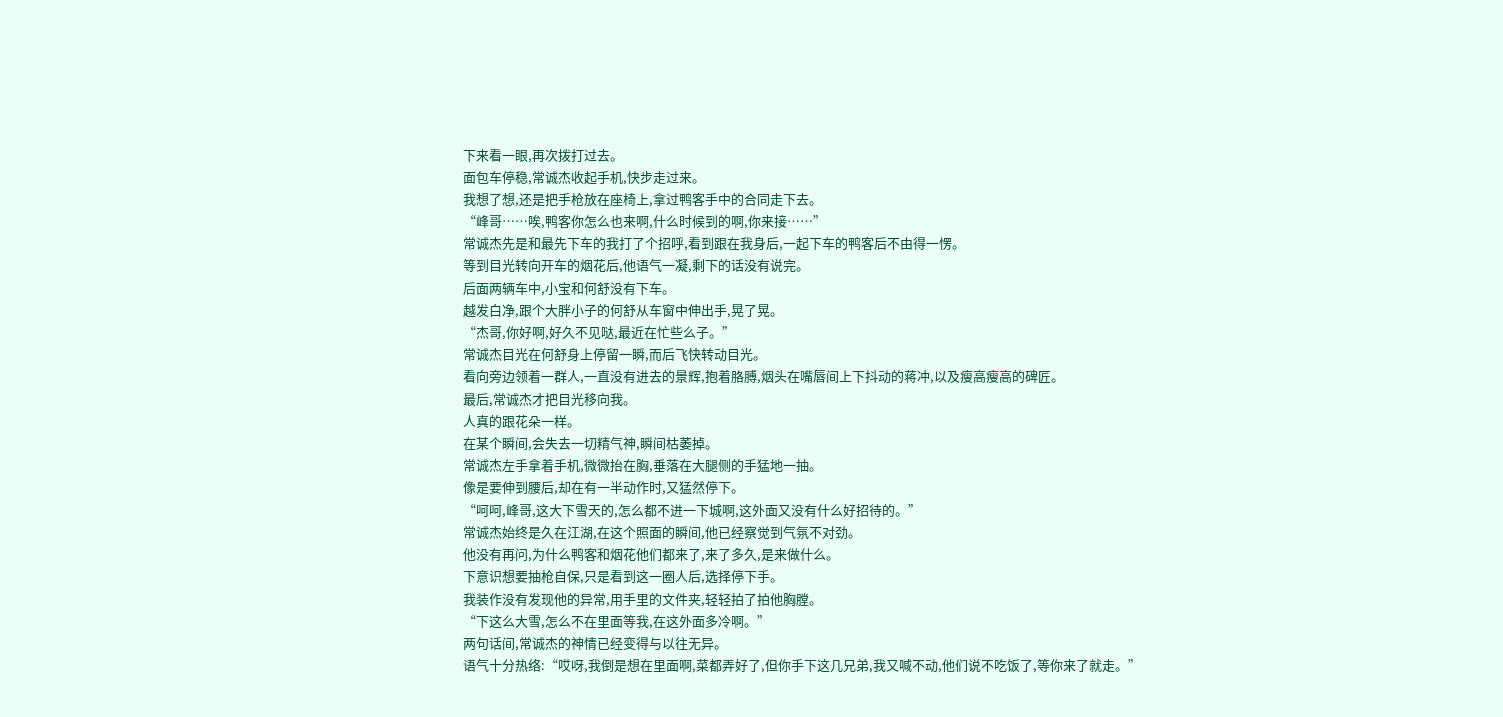下来看一眼,再次拨打过去。
面包车停稳,常诚杰收起手机,快步走过来。
我想了想,还是把手枪放在座椅上,拿过鸭客手中的合同走下去。
“峰哥……唉,鸭客你怎么也来啊,什么时候到的啊,你来接……”
常诚杰先是和最先下车的我打了个招呼,看到跟在我身后,一起下车的鸭客后不由得一愣。
等到目光转向开车的烟花后,他语气一凝,剩下的话没有说完。
后面两辆车中,小宝和何舒没有下车。
越发白净,跟个大胖小子的何舒从车窗中伸出手,晃了晃。
“杰哥,你好啊,好久不见哒,最近在忙些么子。”
常诚杰目光在何舒身上停留一瞬,而后飞快转动目光。
看向旁边领着一群人,一直没有进去的景辉,抱着胳膊,烟头在嘴唇间上下抖动的蒋冲,以及瘦高瘦高的碑匠。
最后,常诚杰才把目光移向我。
人真的跟花朵一样。
在某个瞬间,会失去一切精气神,瞬间枯萎掉。
常诚杰左手拿着手机,微微抬在胸,垂落在大腿侧的手猛地一抽。
像是要伸到腰后,却在有一半动作时,又猛然停下。
“呵呵,峰哥,这大下雪天的,怎么都不进一下城啊,这外面又没有什么好招待的。”
常诚杰始终是久在江湖,在这个照面的瞬间,他已经察觉到气氛不对劲。
他没有再问,为什么鸭客和烟花他们都来了,来了多久,是来做什么。
下意识想要抽枪自保,只是看到这一圈人后,选择停下手。
我装作没有发现他的异常,用手里的文件夹,轻轻拍了拍他胸膛。
“下这么大雪,怎么不在里面等我,在这外面多冷啊。”
两句话间,常诚杰的神情已经变得与以往无异。
语气十分热络:“哎呀,我倒是想在里面啊,菜都弄好了,但你手下这几兄弟,我又喊不动,他们说不吃饭了,等你来了就走。”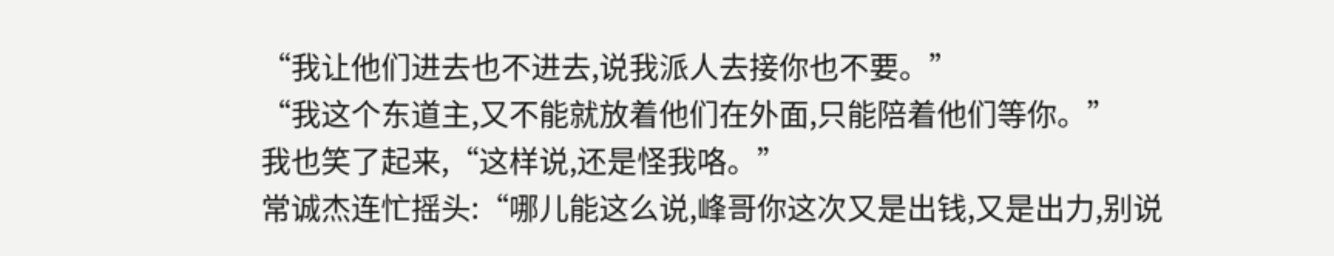“我让他们进去也不进去,说我派人去接你也不要。”
“我这个东道主,又不能就放着他们在外面,只能陪着他们等你。”
我也笑了起来,“这样说,还是怪我咯。”
常诚杰连忙摇头:“哪儿能这么说,峰哥你这次又是出钱,又是出力,别说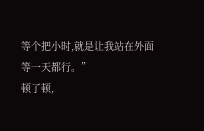等个把小时,就是让我站在外面等一天都行。”
顿了顿,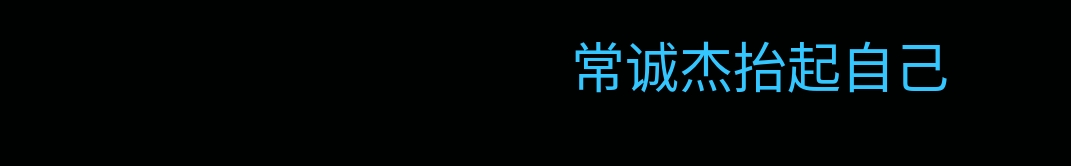常诚杰抬起自己